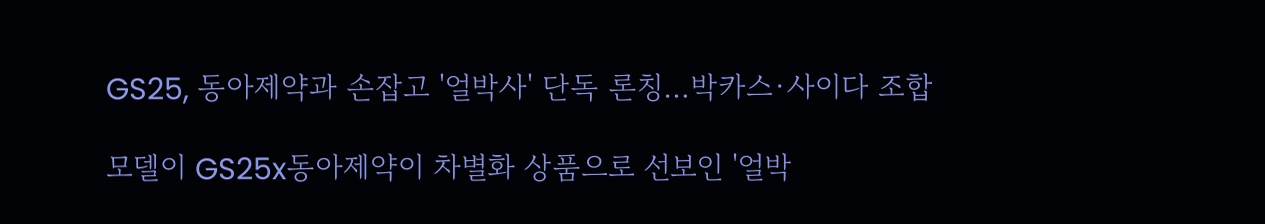GS25, 동아제약과 손잡고 '얼박사' 단독 론칭…박카스·사이다 조합

모델이 GS25x동아제약이 차별화 상품으로 선보인 '얼박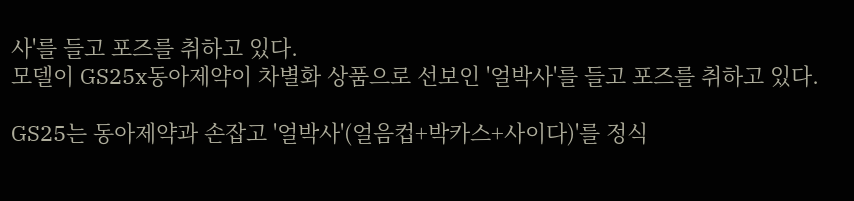사'를 들고 포즈를 취하고 있다.
모델이 GS25x동아제약이 차별화 상품으로 선보인 '얼박사'를 들고 포즈를 취하고 있다.

GS25는 동아제약과 손잡고 '얼박사'(얼음컵+박카스+사이다)'를 정식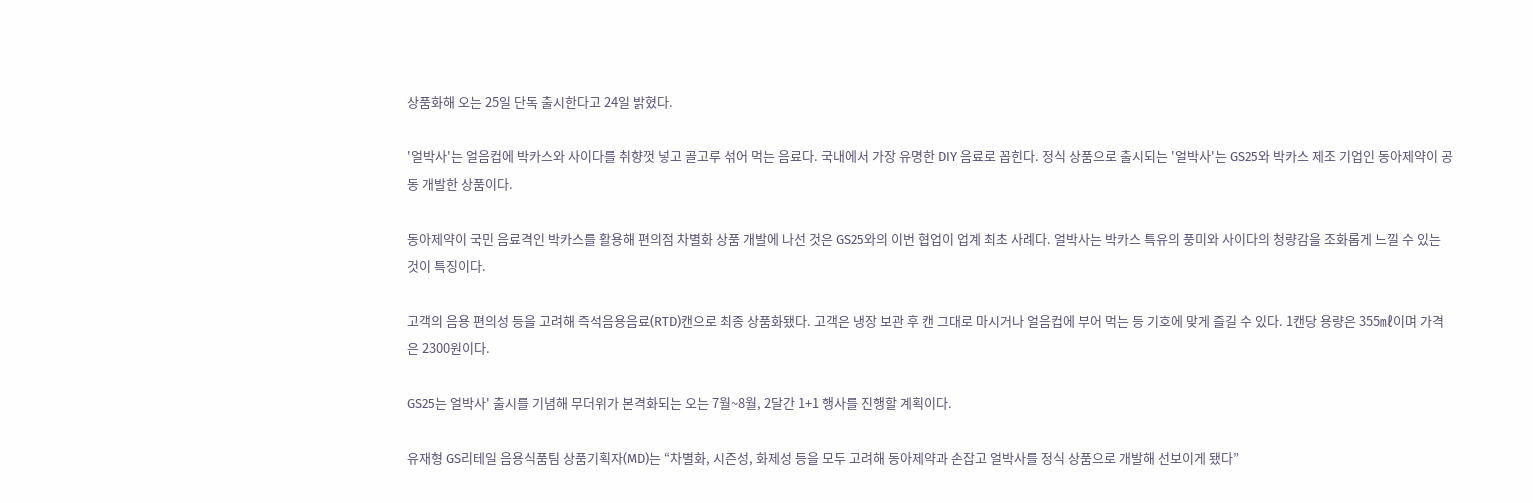상품화해 오는 25일 단독 출시한다고 24일 밝혔다.

'얼박사'는 얼음컵에 박카스와 사이다를 취향껏 넣고 골고루 섞어 먹는 음료다. 국내에서 가장 유명한 DIY 음료로 꼽힌다. 정식 상품으로 출시되는 '얼박사'는 GS25와 박카스 제조 기업인 동아제약이 공동 개발한 상품이다.

동아제약이 국민 음료격인 박카스를 활용해 편의점 차별화 상품 개발에 나선 것은 GS25와의 이번 협업이 업계 최초 사례다. 얼박사는 박카스 특유의 풍미와 사이다의 청량감을 조화롭게 느낄 수 있는 것이 특징이다.

고객의 음용 편의성 등을 고려해 즉석음용음료(RTD)캔으로 최종 상품화됐다. 고객은 냉장 보관 후 캔 그대로 마시거나 얼음컵에 부어 먹는 등 기호에 맞게 즐길 수 있다. 1캔당 용량은 355㎖이며 가격은 2300원이다.

GS25는 얼박사' 출시를 기념해 무더위가 본격화되는 오는 7월~8월, 2달간 1+1 행사를 진행할 계획이다.

유재형 GS리테일 음용식품팀 상품기획자(MD)는 “차별화, 시즌성, 화제성 등을 모두 고려해 동아제약과 손잡고 얼박사를 정식 상품으로 개발해 선보이게 됐다”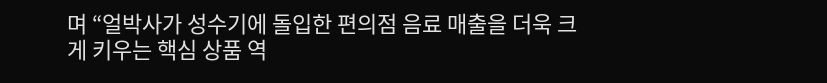며 “얼박사가 성수기에 돌입한 편의점 음료 매출을 더욱 크게 키우는 핵심 상품 역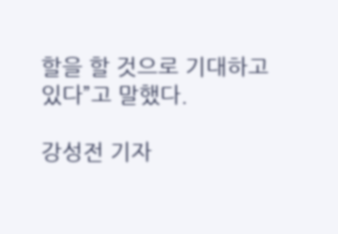할을 할 것으로 기대하고 있다”고 말했다.

강성전 기자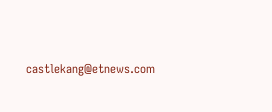castlekang@etnews.com